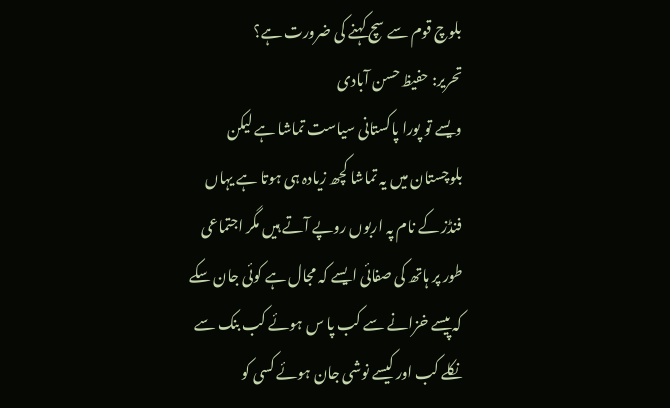بلوچ قوم سے سچ کہنے کی ضرورت ہے؟
تحریر: حفیظ حسن آبادی
ویسے تو پورا پاکستانی سیاست تماشا ہے لیکن بلوچستان میں یہ تماشا کچھ زیادہ ہی ہوتا ہے یہاں فنڈز کے نام پہ اربوں روپے آتے ہیں مگر اجتماعی طور پر ہاتھ کی صفائی ایسے کہ مجال ہے کوئی جان سکے کہ پیسے خزانے سے کب پا س ہوئے کب بنک سے نکلے کب اور کیسے نوشی جان ہوئے کسی کو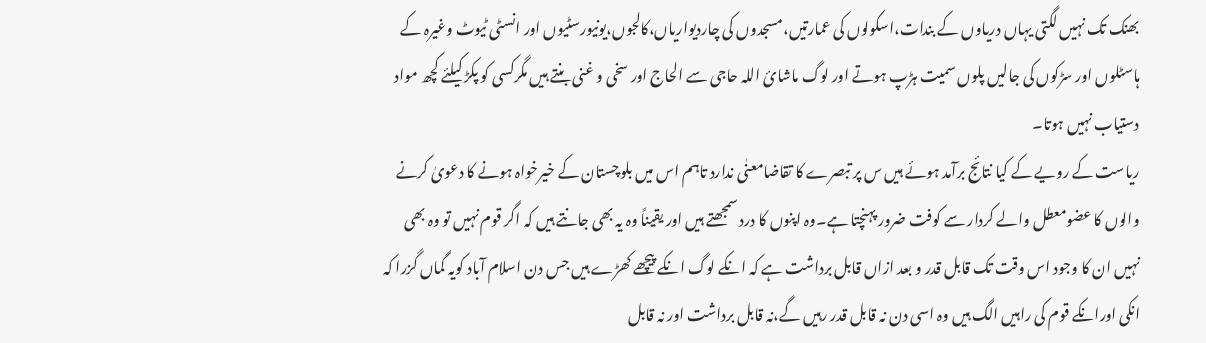بھنک تک نہیں لگتی یہاں دریاوں کے بندات،اسکولوں کی عمارتیں،مسجدوں کی چاردیواریاں،کالجوں،یونیورسٹیوں اور انسٹی ٹیوٹ وغیرہ کے ہاسٹلوں اور سڑکوں کی جالیں پلوں سمیت ہڑپ ہوتے اور لوگ ماشائ اللہ حاجی سے الحاج اور سخی و غنی بنتے ہیں مگرکسی کو پکڑ کیلئے کچھ مواد دستیاب نہیں ہوتا۔
ریاست کے رویے کے کیا نتائج برآمد ہوئے ہیں س پر تبصرے کا تقاضامعنٰی ندارد تاہم اس میں بلوچستان کے خیرخواہ ہونے کا دعویٰ کرنے والوں کا عضومعطل والے کردار سے کوفت ضرور پہنچتا ہے۔وہ اپنوں کا درد سمجھتے ہیں اور یقیناً وہ یہ بھی جانتے ہیں کہ اگر قوم نہیں تو وہ بھی نہیں ان کا وجود اس وقت تک قابل قدر و بعد ازاں قابل برداشت ہے کہ انکے لوگ انکے پیچھے کھڑے ہیں جس دن اسلام آباد کویہ گماں گزرا کہ انکی اورانکے قوم کی راہیں الگ ہیں وہ اسی دن نہ قابل قدر رہیں گے،نہ قابل برداشت اور نہ قابل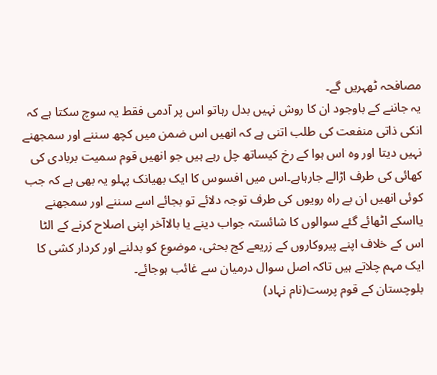مصافحہ ٹھہریں گے۔
یہ جاننے کے باوجود ان کا روش نہیں بدل رہاتو اس پر آدمی فقط یہ سوچ سکتا ہے کہ انکی ذاتی منفعت کی طلب اتنی ہے کہ انھیں اس ضمن میں کچھ سننے اور سمجھنے نہیں دیتا اور وہ اس ہوا کے رخ کیساتھ چل رہے ہیں جو انھیں قوم سمیت بربادی کی کھائی کی طرف اڑالے جارہاہے۔اس میں افسوس کا ایک بھیانک پہلو یہ بھی ہے کہ جب کوئی انھیں ان بے راہ رویوں کی طرف توجہ دلائے تو بجائے اسے سننے اور سمجھنے یااسکے اٹھائے گئے سوالوں کا شائستہ جواب دینے یا بالاآخر اپنی اصلاح کرنے کے الٹا اس کے خلاف اپنے پیروکاروں کے زریعے کج بحثی، موضوع کو بدلنے اور کردار کشی کا ایک مہم چلاتے ہیں تاکہ اصل سوال درمیان سے غائب ہوجائے۔
بلوچستان کے قوم پرست(نام نہاد)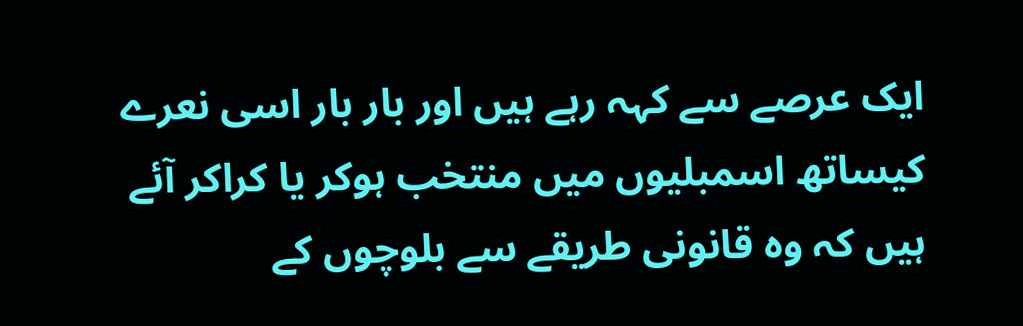ایک عرصے سے کہہ رہے ہیں اور بار بار اسی نعرے کیساتھ اسمبلیوں میں منتخب ہوکر یا کراکر آئے ہیں کہ وہ قانونی طریقے سے بلوچوں کے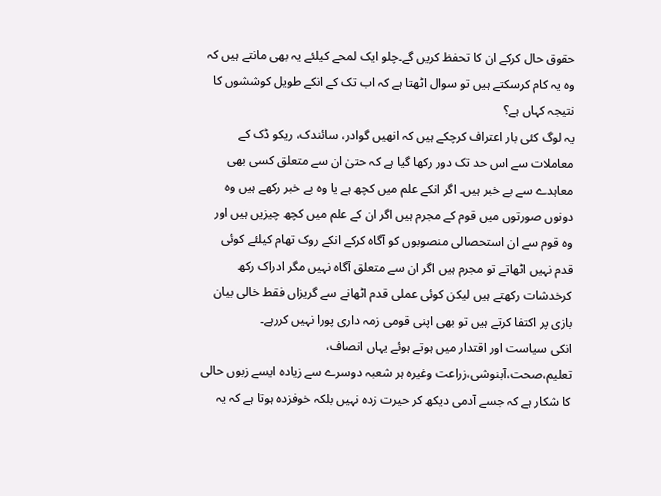حقوق حال کرکے ان کا تحفظ کریں گے۔چلو ایک لمحے کیلئے یہ بھی مانتے ہیں کہ وہ یہ کام کرسکتے ہیں تو سوال اٹھتا ہے کہ اب تک کے انکے طویل کوششوں کا نتیجہ کہاں ہے؟
یہ لوگ کئی بار اعتراف کرچکے ہیں کہ انھیں گوادر، سائندک، ریکو ڈک کے معاملات سے اس حد تک دور رکھا گیا ہے کہ حتیٰ ان سے متعلق کسی بھی معاہدے سے بے خبر ہیں۔ اگر انکے علم میں کچھ ہے یا وہ بے خبر رکھے ہیں وہ دونوں صورتوں میں قوم کے مجرم ہیں اگر ان کے علم میں کچھ چیزیں ہیں اور وہ قوم سے ان استحصالی منصوبوں کو آگاہ کرکے انکے روک تھام کیلئے کوئی قدم نہیں اٹھاتے تو مجرم ہیں اگر ان سے متعلق آگاہ نہیں مگر ادراک رکھ کرخدشات رکھتے ہیں لیکن کوئی عملی قدم اٹھانے سے گریزاں فقط خالی بیان بازی پر اکتفا کرتے ہیں تو بھی اپنی قومی زمہ داری پورا نہیں کررہے۔
انکی سیاست اور اقتدار میں ہوتے ہوئے یہاں انصاف، تعلیم،صحت،آبنوشی،زراعت وغیرہ ہر شعبہ دوسرے سے زیادہ ایسے زبوں حالی کا شکار ہے کہ جسے آدمی دیکھ کر حیرت زدہ نہیں بلکہ خوفزدہ ہوتا ہے کہ یہ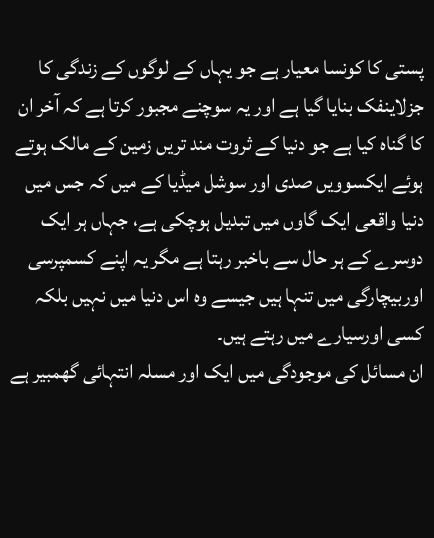پستی کا کونسا معیار ہے جو یہاں کے لوگوں کے زندگی کا جزلاینفک بنایا گیا ہے اور یہ سوچنے مجبور کرتا ہے کہ آخر ان کا گناہ کیا ہے جو دنیا کے ثروت مند تریں زمین کے مالک ہوتے ہوئے ایکسوویں صدی اور سوشل میڈیا کے میں کہ جس میں دنیا واقعی ایک گاوں میں تبدیل ہوچکی ہے، جہاں ہر ایک دوسرے کے ہر حال سے باخبر رہتا ہے مگر یہ اپنے کسمپرسی اوربیچارگی میں تنہا ہیں جیسے وہ اس دنیا میں نہیں بلکہ کسی اورسیارے میں رہتے ہیں۔
ان مسائل کی موجودگی میں ایک اور مسلہ انتہائی گھمبیر ہے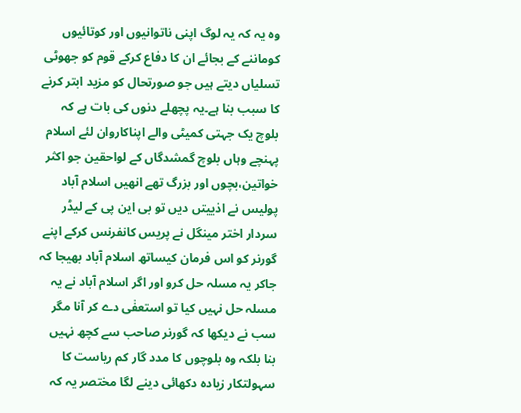وہ یہ کہ یہ لوگ اپنی ناتوانیوں اور کوتائیوں کوماننے کے بجائے ان کا دفاع کرکے قوم کو جھوٹی تسلیاں دیتے ہیں جو صورتحال کو مزید ابتر کرنے کا سبب بنا ہے۔یہ پچھلے دنوں کی بات ہے کہ بلوچ یک جہتی کمیٹی والے اپناکاروان لئے اسلام پہنچے وہاں بلوچ گمشدگاں کے لواحقین جو اکثر خواتین،بچوں اور بزرگ تھے انھیں اسلام آباد پولیس نے اذییتں دیں تو بی این پی کے لیڈر سردار اختر مینگل نے پریس کانفرنس کرکے اپنے گورنر کو اس فرمان کیساتھ اسلام آباد بھیجا کہ جاکر یہ مسلہ حل کرو اور اگر اسلام آباد نے یہ مسلہ حل نہیں کیا تو استعفٰی دے کر آنا مگر سب نے دیکھا کہ گورنر صاحب سے کچھ نہیں بنا بلکہ وہ بلوچوں کا مدد گار کم ریاست کا سہولتکار زیادہ دکھائی دینے لگا مختصر یہ کہ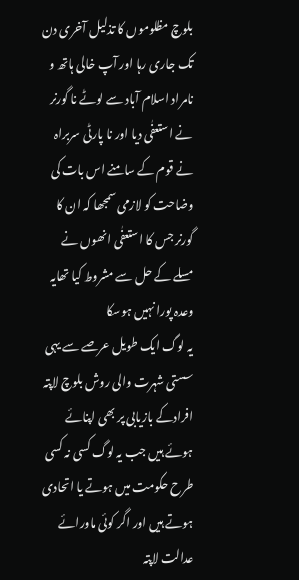بلوچ مظلوموں کا تذلیل آخری دن تک جاری رہا اور آپ خالی ہاتھ و نامراد اسلام آباد سے لوٹے نا گورنر نے استعفٰی دیا اور نا پارٹی سربراہ نے قوم کے سامنے اس بات کی وضاحت کو لازمی سمجھا کہ ان کا گورنر جس کا استعفٰی انھوں نے مسلے کے حل سے مشروط کیا تھایہ وعدہ پورا نہیں ہوسکا
یہ لوگ ایک طویل عرصے سے یہی سستی شہرت والی روش بلوچ لاپتہ افرادکے بازیابی پر بھی اپنائے ہوئے ہیں جب یہ لوگ کسی نہ کسی طرح حکومت میں ہوتے یا اتحادی ہوتے ہیں اور اگر کوئی ماورائے عدالت لاپتہ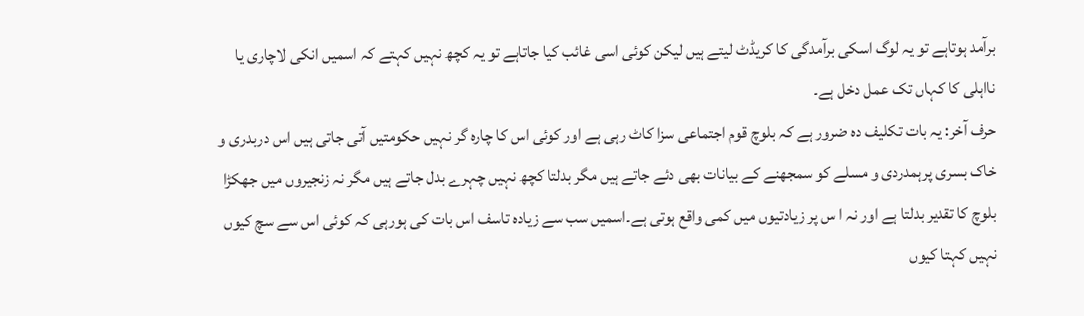برآمد ہوتاہے تو یہ لوگ اسکی برآمدگی کا کریڈٹ لیتے ہیں لیکن کوئی اسی غائب کیا جاتاہے تو یہ کچھ نہیں کہتے کہ اسمیں انکی لاچاری یا نااہلی کا کہاں تک عمل دخل ہے۔
حرف آخر: یہ بات تکلیف دہ ضرور ہے کہ بلوچ قوم اجتماعی سزا کاٹ رہی ہے اور کوئی اس کا چارہ گر نہیں حکومتیں آتی جاتی ہیں اس دربدری و خاک بسری پرہمدردی و مسلے کو سمجھنے کے بیانات بھی دئے جاتے ہیں مگر بدلتا کچھ نہیں چہرے بدل جاتے ہیں مگر نہ زنجیروں میں جھکڑا بلوچ کا تقدیر بدلتا ہے اور نہ ا س پر زیادتیوں میں کمی واقع ہوتی ہے۔اسمیں سب سے زیادہ تاسف اس بات کی ہورہی کہ کوئی اس سے سچ کیوں نہیں کہتا کیوں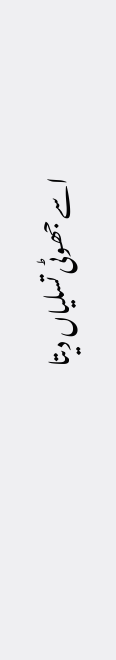اسے جھوٹی تسلیاں دیتا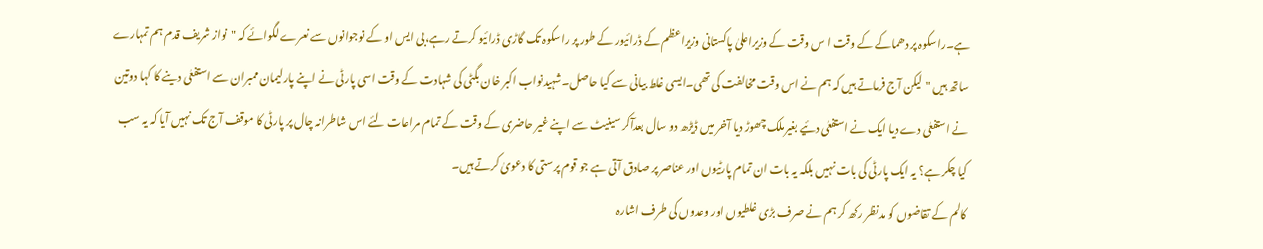ہے۔راسکوہ پر دھماکے کے وقت ا س وقت کے وزیراعلیٰ پاکستانی وزیراعظم کے ڈرائیور کے طور پر راسکوہ تک گاڑی ڈرائیو کرتے رہے،بی ایس او کے نوجوانوں سے نعرے لگوائے کہ "نواز شریف قدم ہم تمہارے ساتھ ہیں "لیکن آج فرماتے ہیں کہ ہم نے اس وقت مخالفت کی تھی۔ایسی غلط بیانی سے کیا حاصل۔شہیدنواب اکبر خان بگٹی کی شہادت کے وقت اسی پارٹی نے اپنے پارلیمان ممبران سے استفعٰی دینے کا کہا دوتین نے استفعٰی دے دیا ایک نے استفعٰی دئیے بغیرملک چھوڑ دیا آخر میں ڈیڑھ دو سال بعدآکر سینیٹ سے اپنے غیر حاضری کے وقت کے تمام مراعات لئے اس شاطرانہ چال پر پارٹی کا موقف آج تک نہیں آیا کہ یہ سب کیا چکر ہے؟ یہ ایک پارٹی کی بات نہیں بلکہ یہ بات ان تمام پارٹیوں اور عناصر پر صادق آتی ہے جو قوم پرستی کا دعویٰ کرتے ہیں۔
کالم کے تقاضوں کو مدنظر رکھ کر ہم نے صرف بڑی غلطیوں اور وعدوں کی طرف اشارہ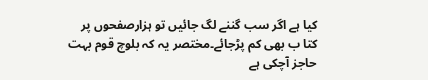کیا ہے اگر سب گننے لگ جائیں تو ہزارصفحوں پر کتا ب بھی کم پڑجائے۔مختصر یہ کہ بلوچ قوم بہت حاجز آچکی ہے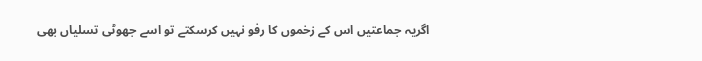اگریہ جماعتیں اس کے زخموں کا رفو نہیں کرسکتے تو اسے جھوٹی تسلیاں بھی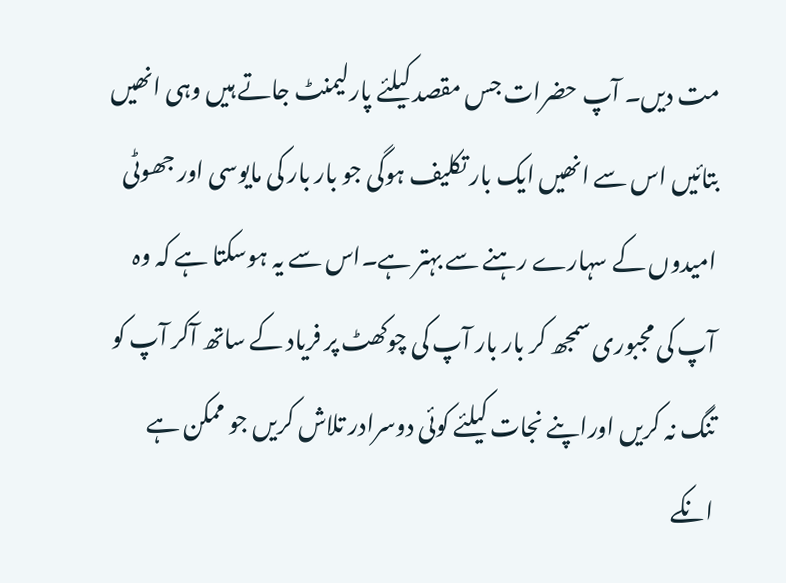مت دیں۔ آپ حضرات جس مقصد کیلئے پارلیمنٹ جاتے ہیں وہی انھیں بتائیں اس سے انھیں ایک بار تکلیف ہوگی جو بار بار کی مایوسی اور جھوٹی امیدوں کے سہارے رہنے سے بہتر ہے۔اس سے یہ ہوسکتا ہے کہ وہ آپ کی مجبوری سمجھ کر بار بار آپ کی چوکھٹ پر فریاد کے ساتھ آکر آپ کو تنگ نہ کریں اوراپنے نجات کیلئے کوئی دوسرادر تلاش کریں جو ممکن ہے انکے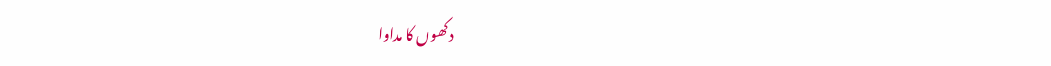دکھوں کا مداوا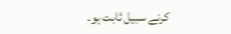کرنے سبیل ثابت ہو۔